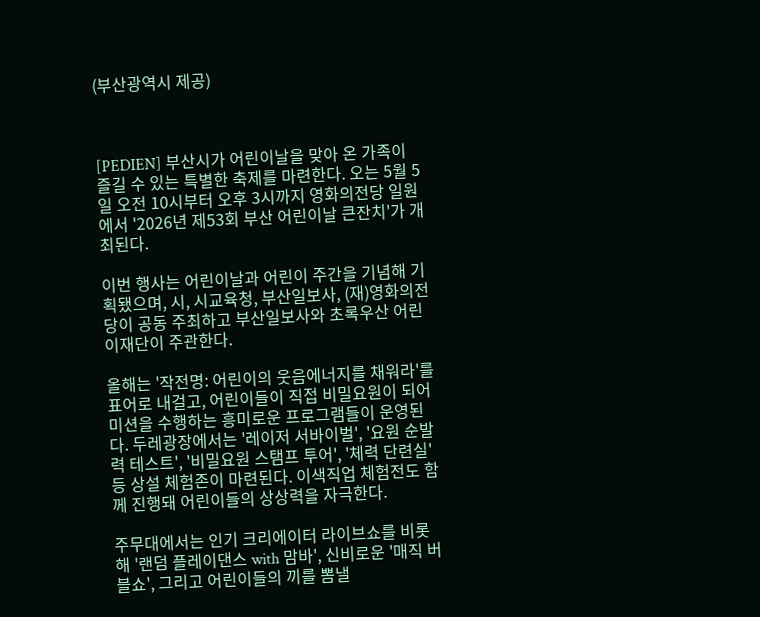(부산광역시 제공)



[PEDIEN] 부산시가 어린이날을 맞아 온 가족이 즐길 수 있는 특별한 축제를 마련한다. 오는 5월 5일 오전 10시부터 오후 3시까지 영화의전당 일원에서 '2026년 제53회 부산 어린이날 큰잔치'가 개최된다.

이번 행사는 어린이날과 어린이 주간을 기념해 기획됐으며, 시, 시교육청, 부산일보사, (재)영화의전당이 공동 주최하고 부산일보사와 초록우산 어린이재단이 주관한다.

올해는 '작전명: 어린이의 웃음에너지를 채워라'를 표어로 내걸고, 어린이들이 직접 비밀요원이 되어 미션을 수행하는 흥미로운 프로그램들이 운영된다. 두레광장에서는 '레이저 서바이벌', '요원 순발력 테스트', '비밀요원 스탬프 투어', '체력 단련실' 등 상설 체험존이 마련된다. 이색직업 체험전도 함께 진행돼 어린이들의 상상력을 자극한다.

주무대에서는 인기 크리에이터 라이브쇼를 비롯해 '랜덤 플레이댄스 with 맘바', 신비로운 '매직 버블쇼', 그리고 어린이들의 끼를 뽐낼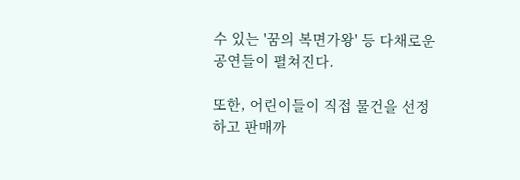수 있는 '꿈의 복면가왕' 등 다채로운 공연들이 펼쳐진다.

또한, 어린이들이 직접 물건을 선정하고 판매까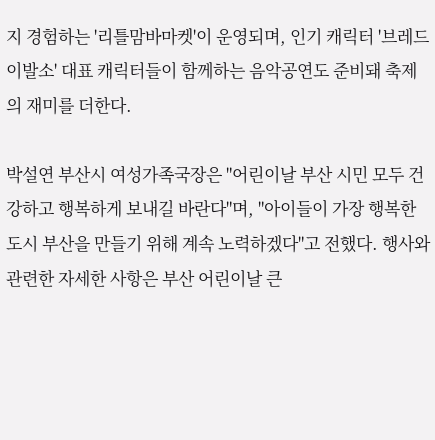지 경험하는 '리틀맘바마켓'이 운영되며, 인기 캐릭터 '브레드이발소' 대표 캐릭터들이 함께하는 음악공연도 준비돼 축제의 재미를 더한다.

박설연 부산시 여성가족국장은 "어린이날 부산 시민 모두 건강하고 행복하게 보내길 바란다"며, "아이들이 가장 행복한 도시 부산을 만들기 위해 계속 노력하겠다"고 전했다. 행사와 관련한 자세한 사항은 부산 어린이날 큰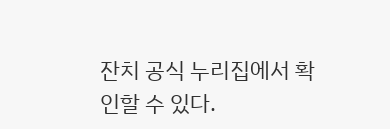잔치 공식 누리집에서 확인할 수 있다.